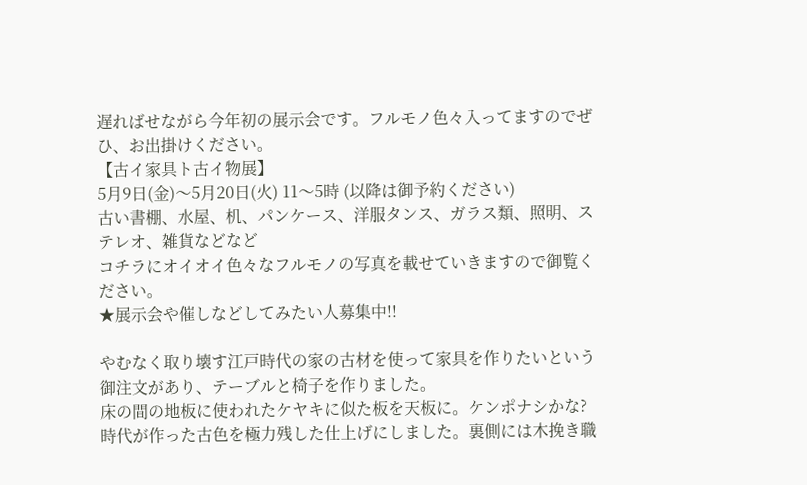遅ればせながら今年初の展示会です。フルモノ色々入ってますのでぜひ、お出掛けください。
【古イ家具ト古イ物展】
5月9日(金)〜5月20日(火) 11〜5時 (以降は御予約ください)
古い書棚、水屋、机、パンケース、洋服タンス、ガラス類、照明、ステレオ、雑貨などなど
コチラにオイオイ色々なフルモノの写真を載せていきますので御覧ください。
★展示会や催しなどしてみたい人募集中!!

やむなく取り壊す江戸時代の家の古材を使って家具を作りたいという御注文があり、テーブルと椅子を作りました。
床の間の地板に使われたケヤキに似た板を天板に。ケンポナシかな?時代が作った古色を極力残した仕上げにしました。裏側には木挽き職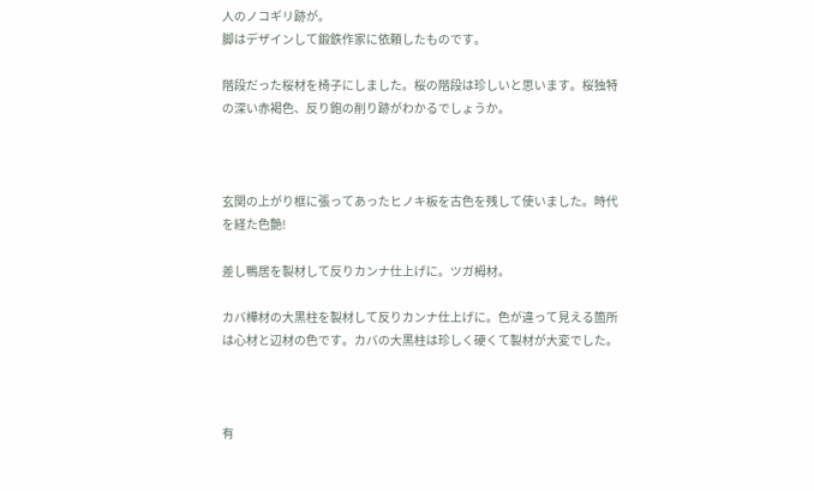人のノコギリ跡が。
脚はデザインして鍛鉄作家に依頼したものです。

階段だった桜材を椅子にしました。桜の階段は珍しいと思います。桜独特の深い赤褐色、反り鉋の削り跡がわかるでしょうか。



玄関の上がり框に張ってあったヒノキ板を古色を残して使いました。時代を経た色艶!

差し鴨居を製材して反りカンナ仕上げに。ツガ栂材。

カバ樺材の大黒柱を製材して反りカンナ仕上げに。色が違って見える箇所は心材と辺材の色です。カバの大黒柱は珍しく硬くて製材が大変でした。



有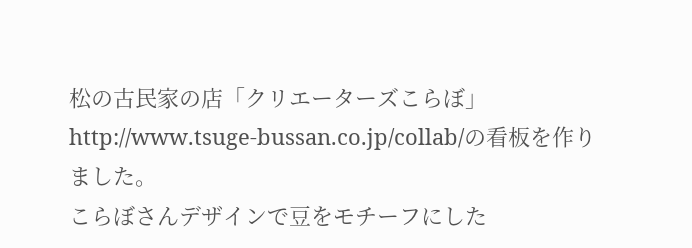松の古民家の店「クリエーターズこらぼ」
http://www.tsuge-bussan.co.jp/collab/の看板を作りました。
こらぼさんデザインで豆をモチーフにした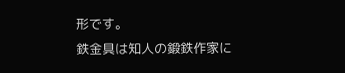形です。
鉄金具は知人の鍛鉄作家に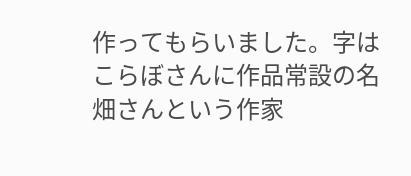作ってもらいました。字はこらぼさんに作品常設の名畑さんという作家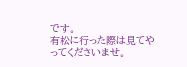です。
有松に行った際は見てやってくださいませ。